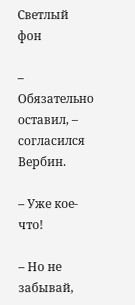Светлый фон

– Обязательно оставил, – согласился Вербин.

– Уже кое-что!

– Но не забывай,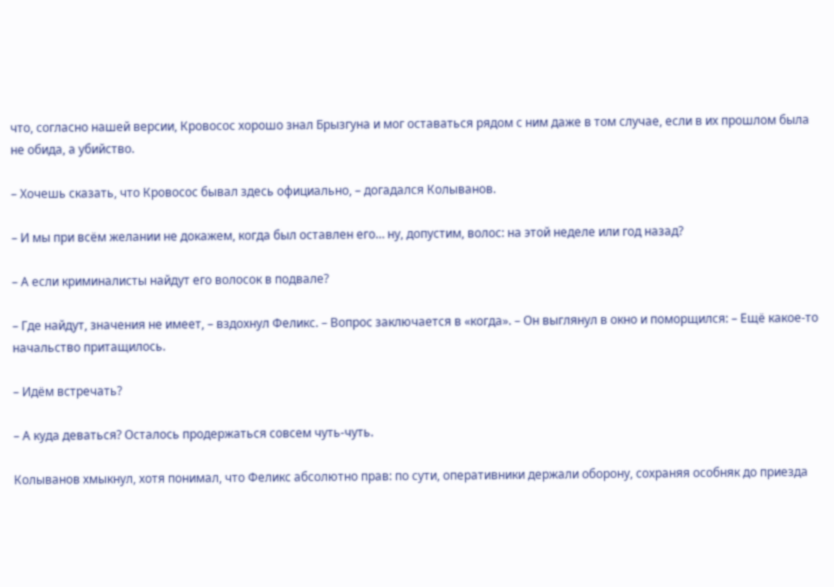что, согласно нашей версии, Кровосос хорошо знал Брызгуна и мог оставаться рядом с ним даже в том случае, если в их прошлом была не обида, а убийство.

– Хочешь сказать, что Кровосос бывал здесь официально, – догадался Колыванов.

– И мы при всём желании не докажем, когда был оставлен его… ну, допустим, волос: на этой неделе или год назад?

– А если криминалисты найдут его волосок в подвале?

– Где найдут, значения не имеет, – вздохнул Феликс. – Вопрос заключается в «когда». – Он выглянул в окно и поморщился: – Ещё какое-то начальство притащилось.

– Идём встречать?

– А куда деваться? Осталось продержаться совсем чуть-чуть.

Колыванов хмыкнул, хотя понимал, что Феликс абсолютно прав: по сути, оперативники держали оборону, сохраняя особняк до приезда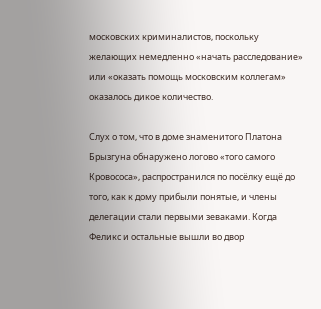московских криминалистов, поскольку желающих немедленно «начать расследование» или «оказать помощь московским коллегам» оказалось дикое количество.

Слух о том, что в доме знаменитого Платона Брызгуна обнаружено логово «того самого Кровососа», распространился по посёлку ещё до того, как к дому прибыли понятые, и члены делегации стали первыми зеваками. Когда Феликс и остальные вышли во двор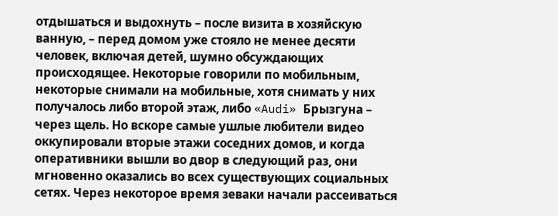отдышаться и выдохнуть – после визита в хозяйскую ванную, – перед домом уже стояло не менее десяти человек, включая детей, шумно обсуждающих происходящее. Некоторые говорили по мобильным, некоторые снимали на мобильные, хотя снимать у них получалось либо второй этаж, либо «Audi» Брызгуна – через щель. Но вскоре самые ушлые любители видео оккупировали вторые этажи соседних домов, и когда оперативники вышли во двор в следующий раз, они мгновенно оказались во всех существующих социальных сетях. Через некоторое время зеваки начали рассеиваться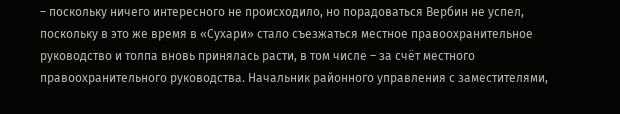– поскольку ничего интересного не происходило, но порадоваться Вербин не успел, поскольку в это же время в «Сухари» стало съезжаться местное правоохранительное руководство и толпа вновь принялась расти, в том числе – за счёт местного правоохранительного руководства. Начальник районного управления с заместителями,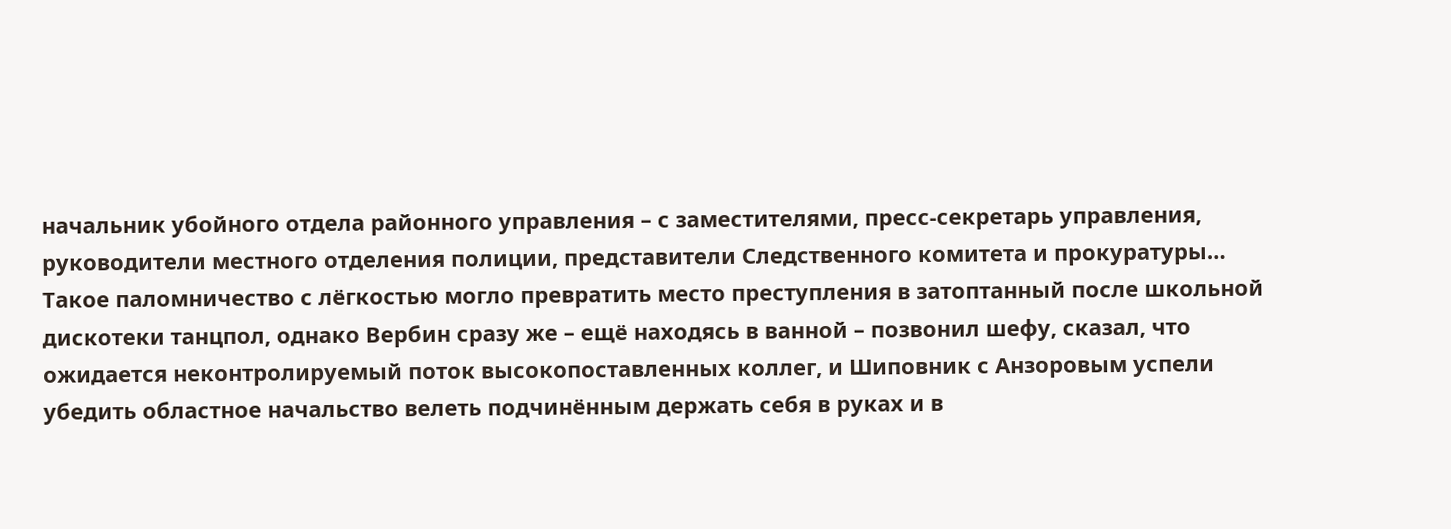начальник убойного отдела районного управления – с заместителями, пресс-секретарь управления, руководители местного отделения полиции, представители Следственного комитета и прокуратуры… Такое паломничество с лёгкостью могло превратить место преступления в затоптанный после школьной дискотеки танцпол, однако Вербин сразу же – ещё находясь в ванной – позвонил шефу, сказал, что ожидается неконтролируемый поток высокопоставленных коллег, и Шиповник с Анзоровым успели убедить областное начальство велеть подчинённым держать себя в руках и в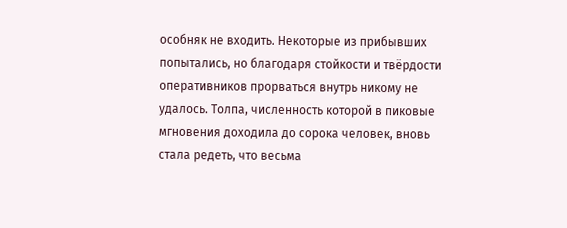особняк не входить. Некоторые из прибывших попытались, но благодаря стойкости и твёрдости оперативников прорваться внутрь никому не удалось. Толпа, численность которой в пиковые мгновения доходила до сорока человек, вновь стала редеть, что весьма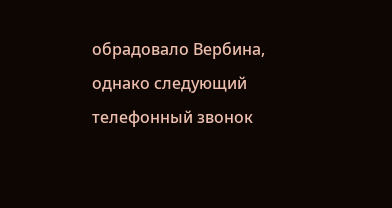обрадовало Вербина, однако следующий телефонный звонок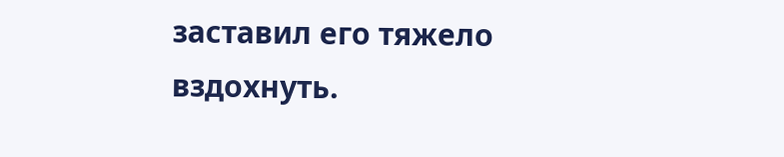заставил его тяжело вздохнуть.